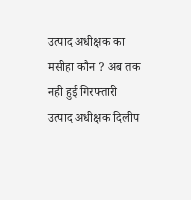उत्पाद अधीक्षक का मसीहा कौन ? अब तक नही हुई गिरफ्तारी
उत्पाद अधीक्षक दिलीप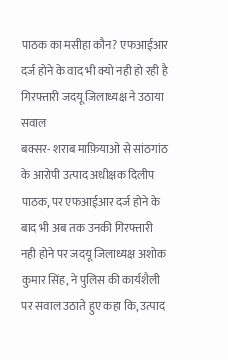पाठक का मसीहा कौन? एफआईआर दर्ज होने के वाद भी क्यो नही हो रही है गिरफ्तारी जदयू जिलाध्यक्ष ने उठाया सवाल
बक्सर- शराब माफ़ियाओ से सांठगांठ के आरोपी उत्पाद अधीक्षक दिलीप पाठक, पर एफआईआर दर्ज होने के बाद भी अब तक उनकी गिरफ्तारी नही होने पर जदयू जिलाध्यक्ष अशोक कुमार सिंह, ने पुलिस की कार्यशैली पर सवाल उठाते हुए कहा कि, उत्पाद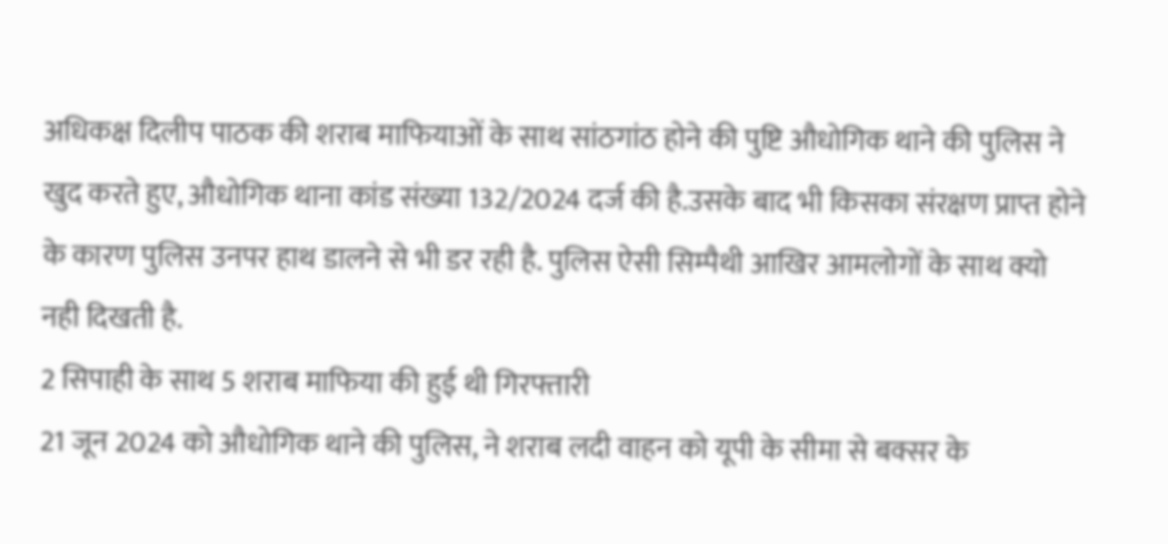अधिकक्ष दिलीप पाठक की शराब माफियाओं के साथ सांठगांठ होने की पुष्टि औधोगिक थाने की पुलिस ने खुद करते हुए, औधोगिक थाना कांड संख्या 132/2024 दर्ज की है.उसके बाद भी किसका संरक्षण प्राप्त होने के कारण पुलिस उनपर हाथ डालने से भी डर रही है. पुलिस ऐसी सिम्पैथी आखिर आमलोगों के साथ क्यो नही दिखती है.
2 सिपाही के साथ 5 शराब माफिया की हुई थी गिरफ्तारी
21 जून 2024 को औधोगिक थाने की पुलिस, ने शराब लदी वाहन को यूपी के सीमा से बक्सर के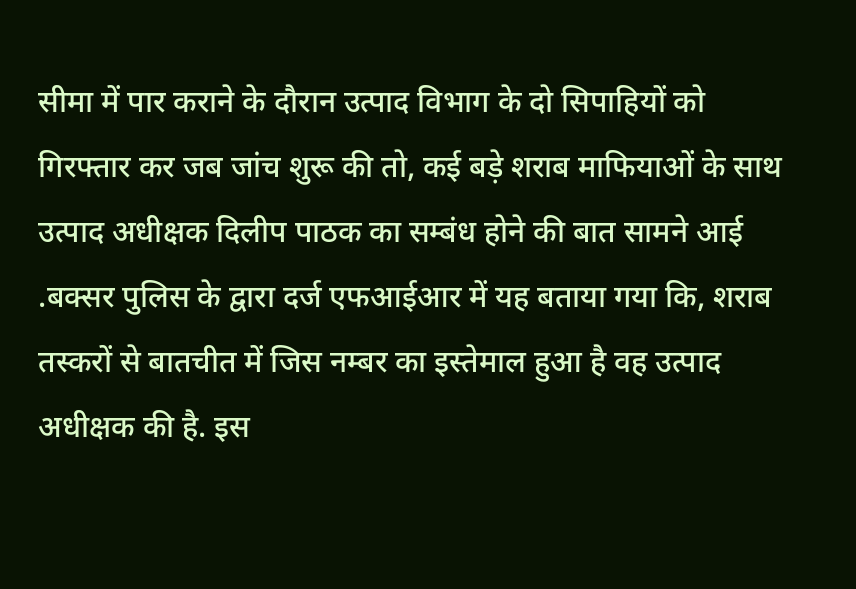सीमा में पार कराने के दौरान उत्पाद विभाग के दो सिपाहियों को गिरफ्तार कर जब जांच शुरू की तो, कई बड़े शराब माफियाओं के साथ उत्पाद अधीक्षक दिलीप पाठक का सम्बंध होने की बात सामने आई .बक्सर पुलिस के द्वारा दर्ज एफआईआर में यह बताया गया कि, शराब तस्करों से बातचीत में जिस नम्बर का इस्तेमाल हुआ है वह उत्पाद अधीक्षक की है. इस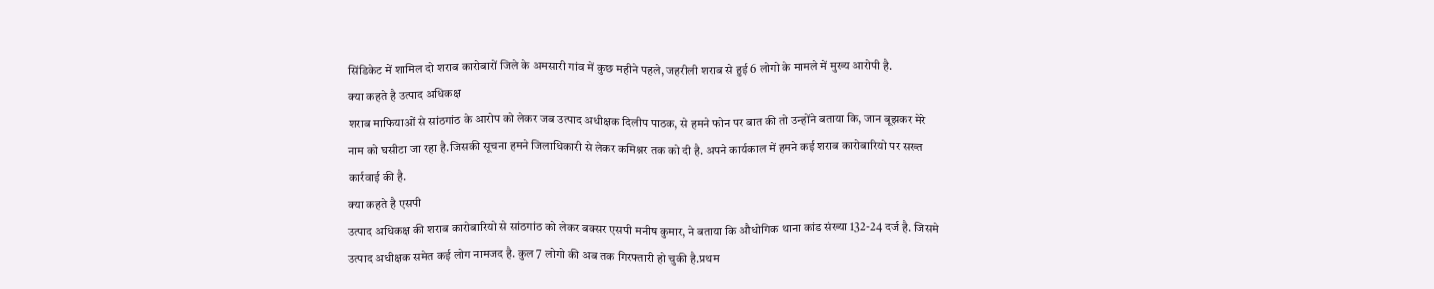सिंडिकेट में शामिल दो शराब कारोबारों जिले के अमसारी गांव में कुछ महीने पहले, जहरीली शराब से हुई 6 लोगो के मामले में मुख्य आरोपी है.
क्या कहते है उत्पाद अधिकक्ष
शराब माफियाओं से सांठगांठ के आरोप को लेकर जब उत्पाद अधीक्षक दिलीप पाठक, से हमने फोन पर बात की तो उन्होंने बताया कि, जान बूझकर मेरे नाम को घसीटा जा रहा है.जिसकी सूचना हमने जिलाधिकारी से लेकर कमिश्नर तक को दी है. अपने कार्यकाल में हमने कई शराब कारोबारियो पर सख्त कार्रवाई की है.
क्या कहते है एसपी
उत्पाद अधिकक्ष की शराब कारोबारियो से सांठगांठ को लेकर बक्सर एसपी मनीष कुमार, ने बताया कि औधोगिक थाना कांड संख्या 132-24 दर्ज है. जिसमे उत्पाद अधीक्षक समेत कई लोग नामजद है. कुल 7 लोगो की अब तक गिरफ्तारी हो चुकी है.प्रथम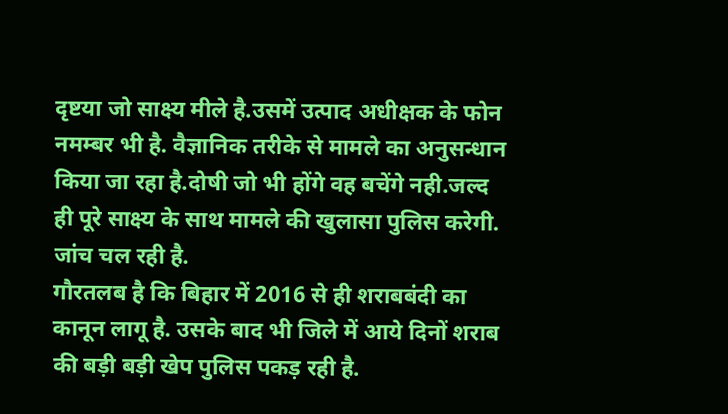दृष्टया जो साक्ष्य मीले है.उसमें उत्पाद अधीक्षक के फोन नमम्बर भी है. वैज्ञानिक तरीके से मामले का अनुसन्धान किया जा रहा है.दोषी जो भी होंगे वह बचेंगे नही.जल्द ही पूरे साक्ष्य के साथ मामले की खुलासा पुलिस करेगी. जांच चल रही है.
गौरतलब है कि बिहार में 2016 से ही शराबबंदी का कानून लागू है. उसके बाद भी जिले में आये दिनों शराब की बड़ी बड़ी खेप पुलिस पकड़ रही है.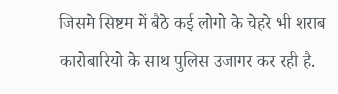जिसमे सिष्टम में बैठे कई लोगो के चेहरे भी शराब कारोबारियो के साथ पुलिस उजागर कर रही है.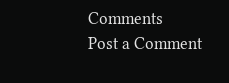Comments
Post a Comment